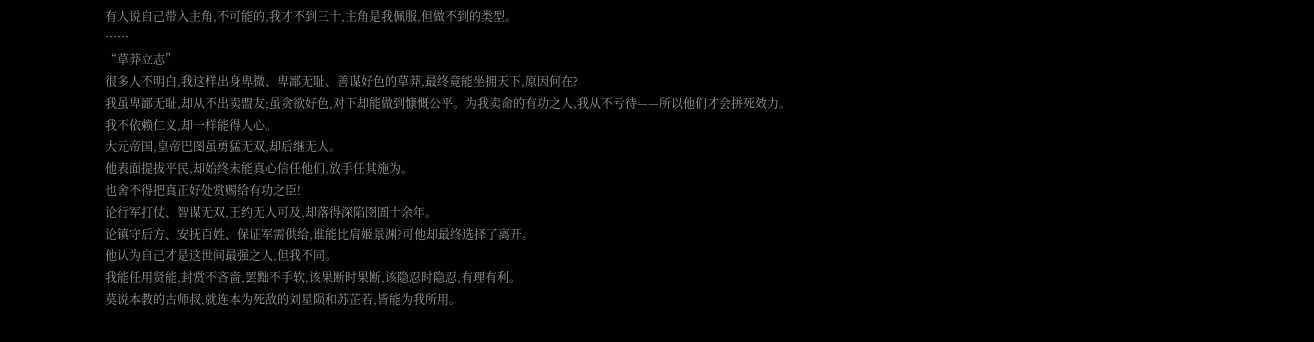有人说自己带入主角,不可能的,我才不到三十,主角是我佩服,但做不到的类型。
……
“草莽立志”
很多人不明白,我这样出身卑微、卑鄙无耻、善谋好色的草莽,最终竟能坐拥天下,原因何在?
我虽卑鄙无耻,却从不出卖盟友;虽贪欲好色,对下却能做到慷慨公平。为我卖命的有功之人,我从不亏待——所以他们才会拼死效力。
我不依赖仁义,却一样能得人心。
大元帝国,皇帝巴图虽勇猛无双,却后继无人。
他表面提拔平民,却始终未能真心信任他们,放手任其施为。
也舍不得把真正好处赏赐给有功之臣!
论行军打仗、智谋无双,王约无人可及,却落得深陷囹圄十余年。
论镇守后方、安抚百姓、保证军需供给,谁能比肩姬景渊?可他却最终选择了离开。
他认为自己才是这世间最强之人,但我不同。
我能任用贤能,封赏不吝啬,罢黜不手软,该果断时果断,该隐忍时隐忍,有理有利。
莫说本教的古师叔,就连本为死敌的刘星陨和苏芷若,皆能为我所用。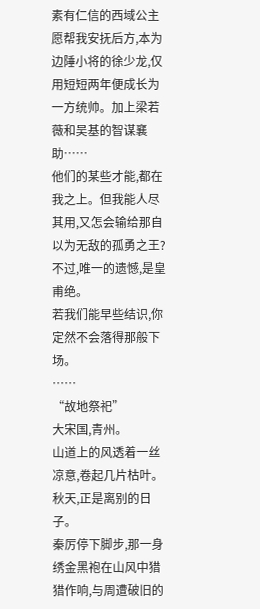素有仁信的西域公主愿帮我安抚后方,本为边陲小将的徐少龙,仅用短短两年便成长为一方统帅。加上梁若薇和吴基的智谋襄助……
他们的某些才能,都在我之上。但我能人尽其用,又怎会输给那自以为无敌的孤勇之王?
不过,唯一的遗憾,是皇甫绝。
若我们能早些结识,你定然不会落得那般下场。
……
“故地祭祀”
大宋国,青州。
山道上的风透着一丝凉意,卷起几片枯叶。秋天,正是离别的日子。
秦厉停下脚步,那一身绣金黑袍在山风中猎猎作响,与周遭破旧的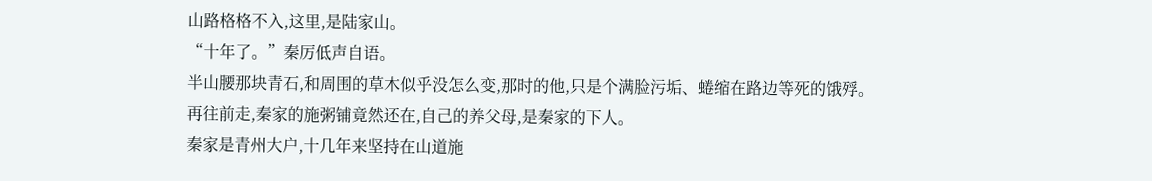山路格格不入,这里,是陆家山。
“十年了。”秦厉低声自语。
半山腰那块青石,和周围的草木似乎没怎么变,那时的他,只是个满脸污垢、蜷缩在路边等死的饿殍。
再往前走,秦家的施粥铺竟然还在,自己的养父母,是秦家的下人。
秦家是青州大户,十几年来坚持在山道施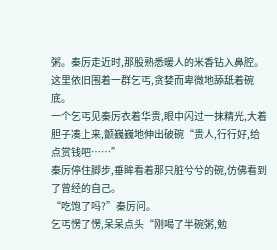粥。秦厉走近时,那股熟悉暖人的米香钻入鼻腔。这里依旧围着一群乞丐,贪婪而卑微地舔舐着碗底。
一个乞丐见秦厉衣着华贵,眼中闪过一抹精光,大着胆子凑上来,颤巍巍地伸出破碗“贵人,行行好,给点赏钱吧……”
秦厉停住脚步,垂眸看着那只脏兮兮的碗,仿佛看到了曾经的自己。
“吃饱了吗?”秦厉问。
乞丐愣了愣,呆呆点头“刚喝了半碗粥,勉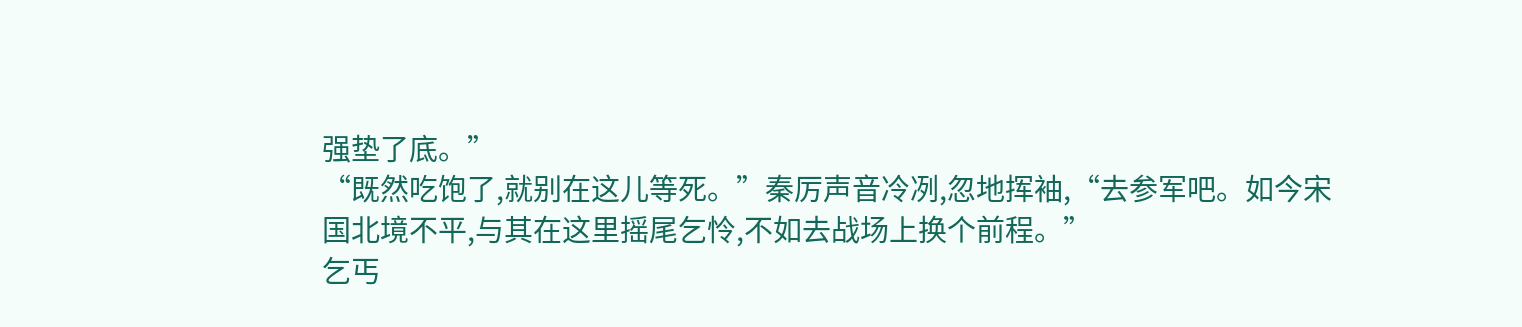强垫了底。”
“既然吃饱了,就别在这儿等死。”秦厉声音冷冽,忽地挥袖,“去参军吧。如今宋国北境不平,与其在这里摇尾乞怜,不如去战场上换个前程。”
乞丐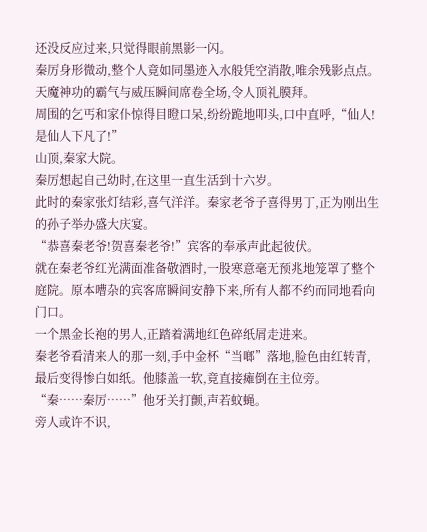还没反应过来,只觉得眼前黑影一闪。
秦厉身形微动,整个人竟如同墨迹入水般凭空消散,唯余残影点点。天魔神功的霸气与威压瞬间席卷全场,令人顶礼膜拜。
周围的乞丐和家仆惊得目瞪口呆,纷纷跪地叩头,口中直呼,“仙人!是仙人下凡了!”
山顶,秦家大院。
秦厉想起自己幼时,在这里一直生活到十六岁。
此时的秦家张灯结彩,喜气洋洋。秦家老爷子喜得男丁,正为刚出生的孙子举办盛大庆宴。
“恭喜秦老爷!贺喜秦老爷!”宾客的奉承声此起彼伏。
就在秦老爷红光满面准备敬酒时,一股寒意毫无预兆地笼罩了整个庭院。原本嘈杂的宾客席瞬间安静下来,所有人都不约而同地看向门口。
一个黑金长袍的男人,正踏着满地红色碎纸屑走进来。
秦老爷看清来人的那一刻,手中金杯“当啷”落地,脸色由红转青,最后变得惨白如纸。他膝盖一软,竟直接瘫倒在主位旁。
“秦……秦厉……”他牙关打颤,声若蚊蝇。
旁人或许不识,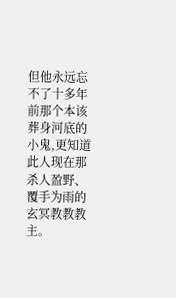但他永远忘不了十多年前那个本该葬身河底的小鬼,更知道此人现在那杀人盈野、覆手为雨的玄冥教教教主。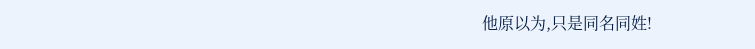他原以为,只是同名同姓!